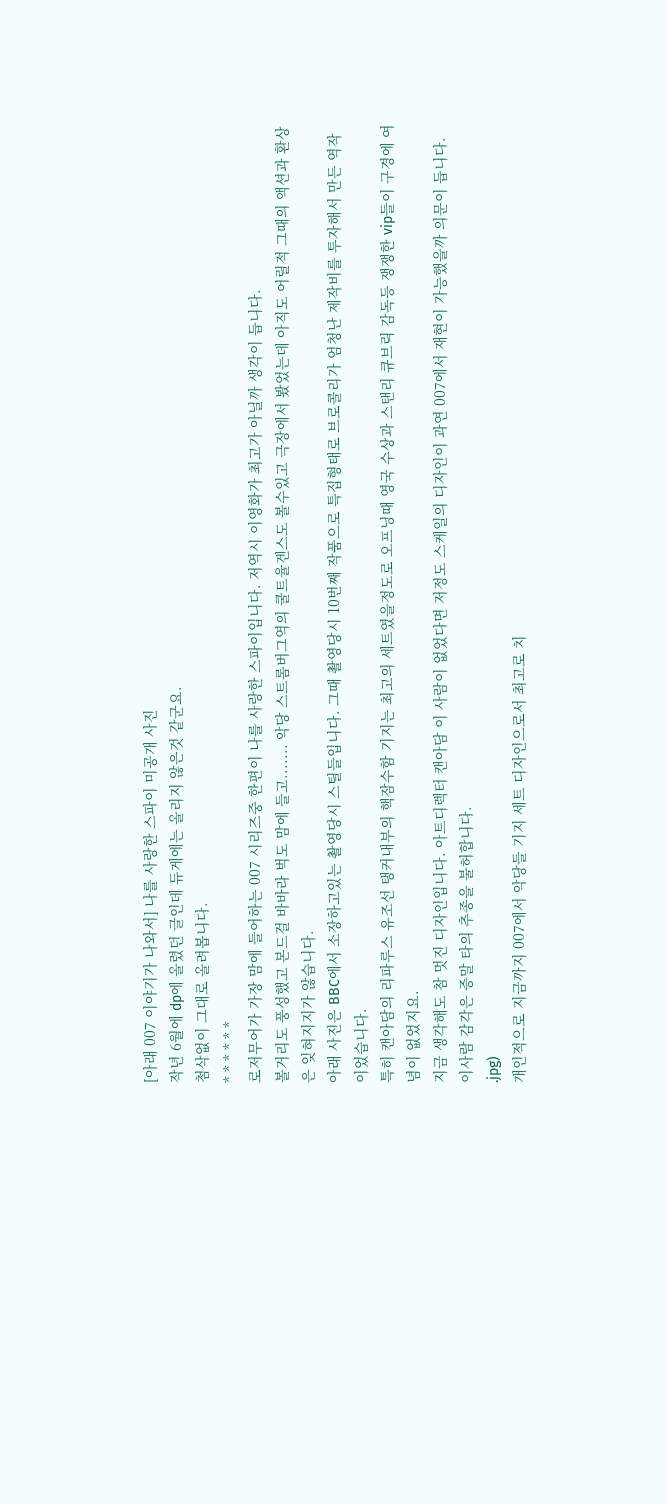[아래 007 이야기가 나와서] 나를 사랑한 스파이 미공개 사진
작년 6월에 dp에 올렸던 글인데 듀게에는 올리지 않은것 같군요.
첨삭없이 그대로 올려봅니다.
* * * * * *
로저무어가 가장 맘에 들어하는 007 시리즈중 한편이 나를 사랑한 스파이입니다. 저역시 이영화가 최고가 아닐까 생각이 듭니다.
볼거리도 풍성했고 본드걸 바바라 벅도 맘에 들고....... 악당 스트롬버그역의 쿨트율겐스도 볼수있고 극장에서 봤었는데 아직도 어릴적 그때의 액션과 환상은 잊혀지지가 않습니다.
아래 사진은 BBC에서 소장하고있는 촬영당시 스틸들입니다. 그때 촬영당시 10번째 작품으로 특집형태로 브로콜리가 엄청난 제작비를 투자해서 만든 역작이었습니다.
특히 캔아담의 리파루스 유조선 탱커내부의 핵잠수함 기지는 최고의 세트였을정도로 오프닝때 영국 수상과 스탠리 큐브릭 감독등 쟁쟁한 vip들이 구경에 여념이 없었지요.
지금 생각해도 참 멋진 디자인입니다. 아트디렉터 캔아담 이 사람이 없었다면 저정도 스케일의 디자인이 과연 007에서 재현이 가능했을까 의문이 듭니다.
이사람 감각은 증말 타의 추종을 불허합니다.
.jpg)
개인적으로 지금까지 007에서 악당들 기지 세트 디자인으로서 최고로 치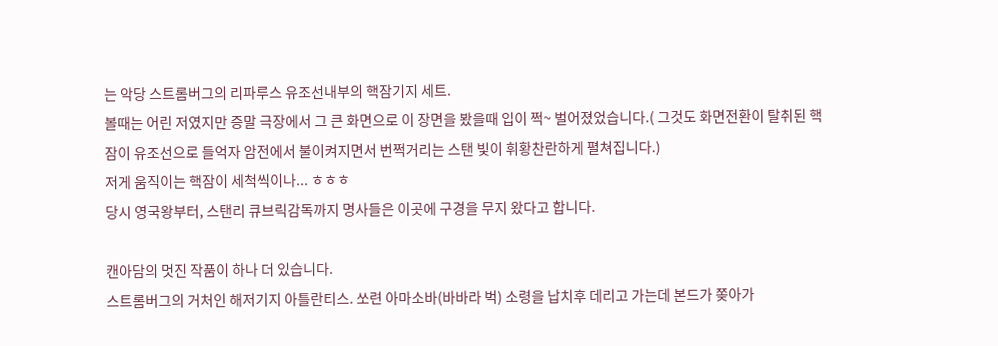는 악당 스트롬버그의 리파루스 유조선내부의 핵잠기지 세트.
볼때는 어린 저였지만 증말 극장에서 그 큰 화면으로 이 장면을 봤을때 입이 쩍~ 벌어졌었습니다.( 그것도 화면전환이 탈취된 핵잠이 유조선으로 들억자 암전에서 불이켜지면서 번쩍거리는 스탠 빛이 휘황찬란하게 펼쳐집니다.)
저게 움직이는 핵잠이 세척씩이나... ㅎㅎㅎ
당시 영국왕부터, 스탠리 큐브릭감독까지 명사들은 이곳에 구경을 무지 왔다고 합니다.

캔아담의 멋진 작품이 하나 더 있습니다.
스트롬버그의 거처인 해저기지 아틀란티스. 쏘련 아마소바(바바라 벅) 소령을 납치후 데리고 가는데 본드가 쫒아가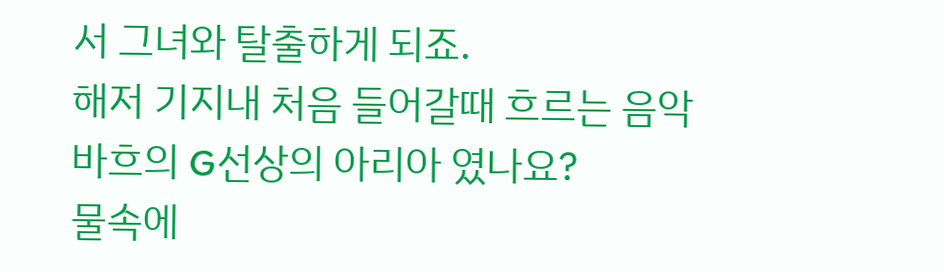서 그녀와 탈출하게 되죠.
해저 기지내 처음 들어갈때 흐르는 음악 바흐의 G선상의 아리아 였나요?
물속에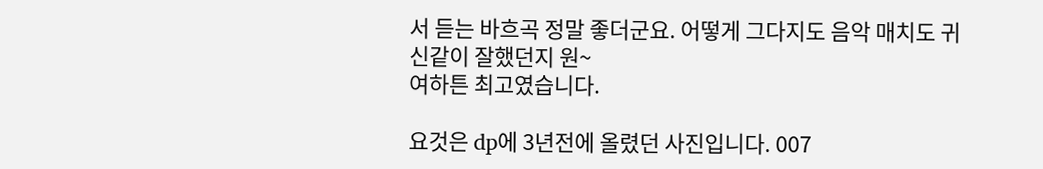서 듣는 바흐곡 정말 좋더군요. 어떻게 그다지도 음악 매치도 귀신같이 잘했던지 원~
여하튼 최고였습니다.

요것은 dp에 3년전에 올렸던 사진입니다. 007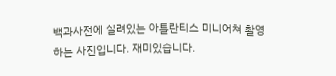백과사전에 실려있는 아틀란티스 미니어쳐 촬영하는 사진입니다. 재미있습니다.